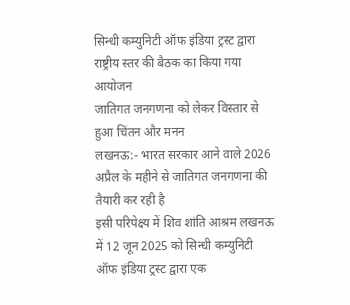सिन्धी कम्युनिटी ऑफ इंडिया ट्रस्ट द्वारा राष्ट्रीय स्तर की बैठक का किया गया आयोजन
जातिगत जनगणना को लेकर विस्तार से हुआ चिंतन और मनन
लखनऊ:- भारत सरकार आने वाले 2026 अप्रैल के महीने से जातिगत जनगणना की तैयारी कर रही है
इसी परिपेक्ष्य में शिव शांति आश्रम लखनऊ में 12 जून 2025 को सिन्धी कम्युनिटी ऑफ इंडिया ट्रस्ट द्वारा एक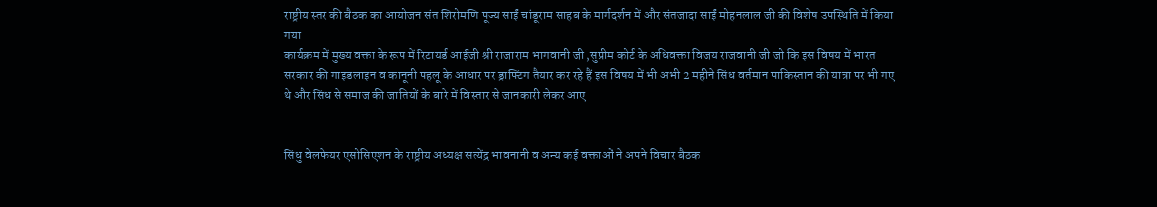राष्ट्रीय स्तर की बैठक का आयोजन संत शिरोमणि पूज्य साईं चांडूराम साहब के मार्गदर्शन में और संतजादा साईं मोहनलाल जी की विशेष उपस्थिति में किया गया
कार्यक्रम में मुख्य वक्ता के रूप में रिटायर्ड आईजी श्री राजाराम भागवानी जी ,सुप्रीम कोर्ट के अधिवक्ता विजय राजवानी जी जो कि इस विषय में भारत सरकार की गाइडलाइन व कानूनी पहलू के आधार पर ड्राफ्टिंग तैयार कर रहे हैं इस विषय में भी अभी 2 महीने सिंध वर्तमान पाकिस्तान की यात्रा पर भी गए थे और सिंध से समाज की जातियों के बारे में विस्तार से जानकारी लेकर आए


सिंधु वेलफेयर एसोसिएशन के राष्ट्रीय अध्यक्ष सत्येंद्र भावनानी व अन्य कई वक्ताओं ने अपने विचार बैठक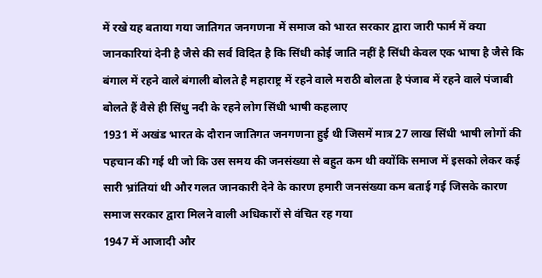में रखे यह बताया गया जातिगत जनगणना में समाज को भारत सरकार द्वारा जारी फार्म में क्या जानकारियां देनी है जैसे की सर्व विदित है कि सिंधी कोई जाति नहीं है सिंधी केवल एक भाषा है जैसे कि बंगाल में रहने वाले बंगाली बोलते है महाराष्ट्र में रहने वाले मराठी बोलता है पंजाब में रहने वाले पंजाबी बोलते हैं वैसे ही सिंधु नदी के रहने लोग सिंधी भाषी कहलाए
1931 में अखंड भारत के दौरान जातिगत जनगणना हुई थी जिसमें मात्र 27 लाख सिंधी भाषी लोगों की पहचान की गई थी जो कि उस समय की जनसंख्या से बहुत कम थी क्योंकि समाज में इसको लेकर कई सारी भ्रांतियां थी और गलत जानकारी देने के कारण हमारी जनसंख्या कम बताई गई जिसके कारण समाज सरकार द्वारा मिलने वाली अधिकारों से वंचित रह गया
1947 में आजादी और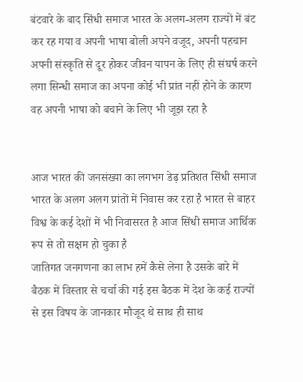बंटवारे के बाद सिंधी समाज भारत के अलग-अलग राज्यों में बंट कर रह गया व अपनी भाषा बोली अपने वजूद, अपनी पहचान अपनी संस्कृति से दूर होकर जीवन यापन के लिए ही संघर्ष करने लगा सिन्धी समाज का अपना कोई भी प्रांत नहीं होने के कारण वह अपनी भाषा को बचाने के लिए भी जूझ रहा है


आज भारत की जनसंख्या का लगभग डेढ़ प्रतिशत सिंधी समाज भारत के अलग अलग प्रांतों में निवास कर रहा है भारत से बाहर विश्व के कई देशों में भी निवासरत है आज सिंधी समाज आर्थिक रूप से तो सक्षम हो चुका है
जातिगत जनगणना का लाभ हमें कैसे लेना है उसके बारे में बैठक में विस्तार से चर्चा की गई इस बैठक में देश के कई राज्यों से इस विषय के जानकार मौजूद थे साथ ही साथ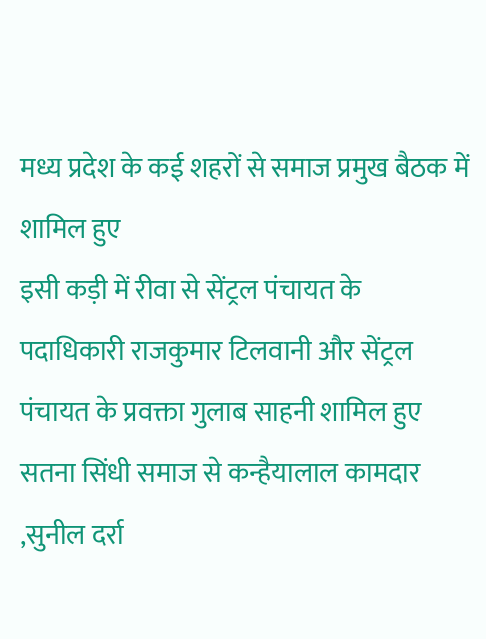मध्य प्रदेश के कई शहरों से समाज प्रमुख बैठक में शामिल हुए
इसी कड़ी में रीवा से सेंट्रल पंचायत के पदाधिकारी राजकुमार टिलवानी और सेंट्रल पंचायत के प्रवक्ता गुलाब साहनी शामिल हुए
सतना सिंधी समाज से कन्हैयालाल कामदार ,सुनील दर्रा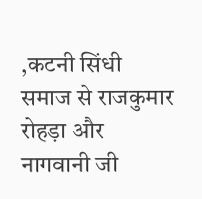,कटनी सिंधी समाज से राजकुमार रोहड़ा और नागवानी जी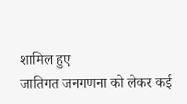शामिल हुए
जातिगत जनगणना को लेकर कई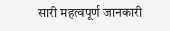सारी महत्वपूर्ण जानकारी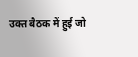उक्त बैठक में हुई जो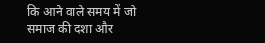कि आने वाले समय में जो समाज की दशा और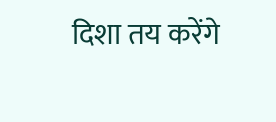दिशा तय करेंगे